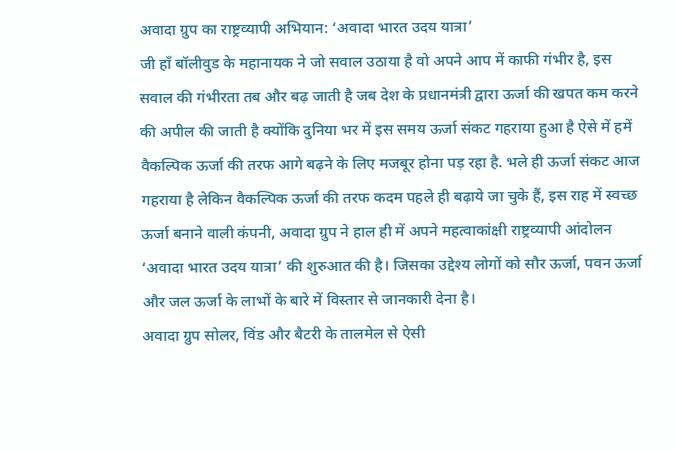अवादा ग्रुप का राष्ट्रव्यापी अभियान: ‘अवादा भारत उदय यात्रा’
जी हाँ बॉलीवुड के महानायक ने जो सवाल उठाया है वो अपने आप में काफी गंभीर है, इस सवाल की गंभीरता तब और बढ़ जाती है जब देश के प्रधानमंत्री द्वारा ऊर्जा की खपत कम करने की अपील की जाती है क्योंकि दुनिया भर में इस समय ऊर्जा संकट गहराया हुआ है ऐसे में हमें वैकल्पिक ऊर्जा की तरफ आगे बढ़ने के लिए मजबूर होना पड़ रहा है. भले ही ऊर्जा संकट आज गहराया है लेकिन वैकल्पिक ऊर्जा की तरफ कदम पहले ही बढ़ाये जा चुके हैं, इस राह में स्वच्छ ऊर्जा बनाने वाली कंपनी, अवादा ग्रुप ने हाल ही में अपने महत्वाकांक्षी राष्ट्रव्यापी आंदोलन ‘अवादा भारत उदय यात्रा’ की शुरुआत की है। जिसका उद्देश्य लोगों को सौर ऊर्जा, पवन ऊर्जा और जल ऊर्जा के लाभों के बारे में विस्तार से जानकारी देना है।
अवादा ग्रुप सोलर, विंड और बैटरी के तालमेल से ऐसी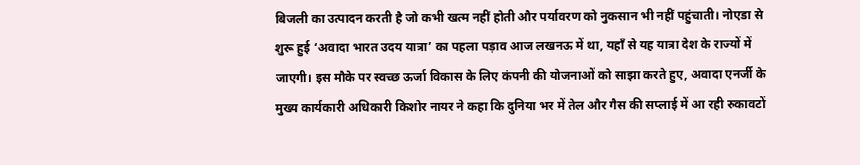बिजली का उत्पादन करती है जो कभी खत्म नहीं होती और पर्यावरण को नुकसान भी नहीं पहुंचाती। नोएडा से शुरू हुई ‘अवादा भारत उदय यात्रा’ का पहला पड़ाव आज लखनऊ में था, यहाँ से यह यात्रा देश के राज्यों में जाएगी। इस मौके पर स्वच्छ ऊर्जा विकास के लिए कंपनी की योजनाओं को साझा करते हुए, अवादा एनर्जी के मुख्य कार्यकारी अधिकारी किशोर नायर ने कहा कि दुनिया भर में तेल और गैस की सप्लाई में आ रही रुकावटों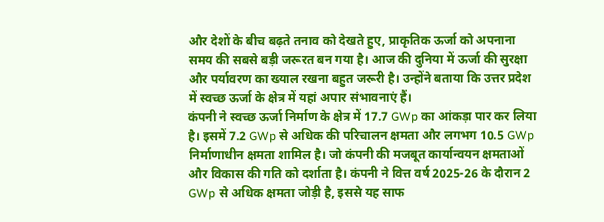और देशों के बीच बढ़ते तनाव को देखते हुए, प्राकृतिक ऊर्जा को अपनाना समय की सबसे बड़ी जरूरत बन गया है। आज की दुनिया में ऊर्जा की सुरक्षा और पर्यावरण का ख्याल रखना बहुत जरूरी है। उन्होंने बताया कि उत्तर प्रदेश में स्वच्छ ऊर्जा के क्षेत्र में यहां अपार संभावनाएं हैं।
कंपनी ने स्वच्छ ऊर्जा निर्माण के क्षेत्र में 17.7 GWp का आंकड़ा पार कर लिया है। इसमें 7.2 GWp से अधिक की परिचालन क्षमता और लगभग 10.5 GWp निर्माणाधीन क्षमता शामिल है। जो कंपनी की मजबूत कार्यान्वयन क्षमताओं और विकास की गति को दर्शाता है। कंपनी ने वित्त वर्ष 2025-26 के दौरान 2 GWp से अधिक क्षमता जोड़ी है, इससे यह साफ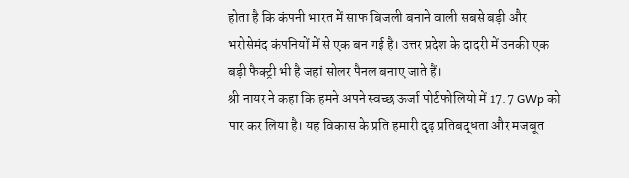होता है कि कंपनी भारत में साफ बिजली बनाने वाली सबसे बड़ी और भरोसेमंद कंपनियों में से एक बन गई है। उत्तर प्रदेश के दादरी में उनकी एक बड़ी फैक्ट्री भी है जहां सोलर पैनल बनाए जाते हैं।
श्री नायर ने कहा कि हमने अपने स्वच्छ ऊर्जा पोर्टफोलियो में 17.7 GWp को पार कर लिया है। यह विकास के प्रति हमारी दृढ़ प्रतिबद्धता और मजबूत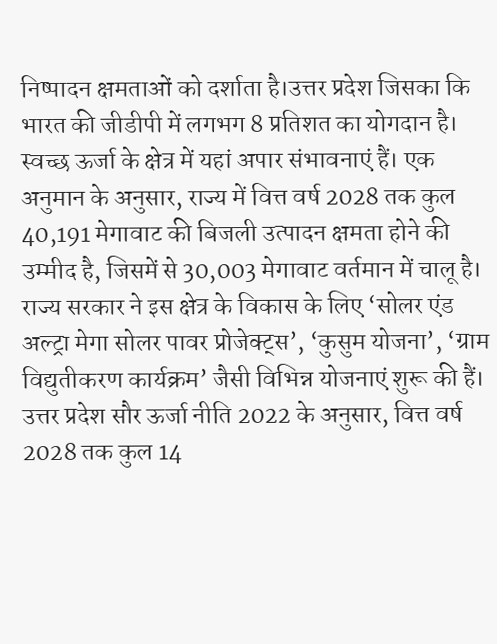निष्पादन क्षमताओं को दर्शाता है।उत्तर प्रदेश जिसका कि भारत की जीडीपी में लगभग 8 प्रतिशत का योगदान है। स्वच्छ ऊर्जा के क्षेत्र में यहां अपार संभावनाएं हैं। एक अनुमान के अनुसार, राज्य में वित्त वर्ष 2028 तक कुल 40,191 मेगावाट की बिजली उत्पादन क्षमता होने की उम्मीद है, जिसमें से 30,003 मेगावाट वर्तमान में चालू है। राज्य सरकार ने इस क्षेत्र के विकास के लिए ‘सोलर एंड अल्ट्रा मेगा सोलर पावर प्रोजेक्ट्स’, ‘कुसुम योजना’, ‘ग्राम विद्युतीकरण कार्यक्रम’ जैसी विभिन्न योजनाएं शुरू की हैं। उत्तर प्रदेश सौर ऊर्जा नीति 2022 के अनुसार, वित्त वर्ष 2028 तक कुल 14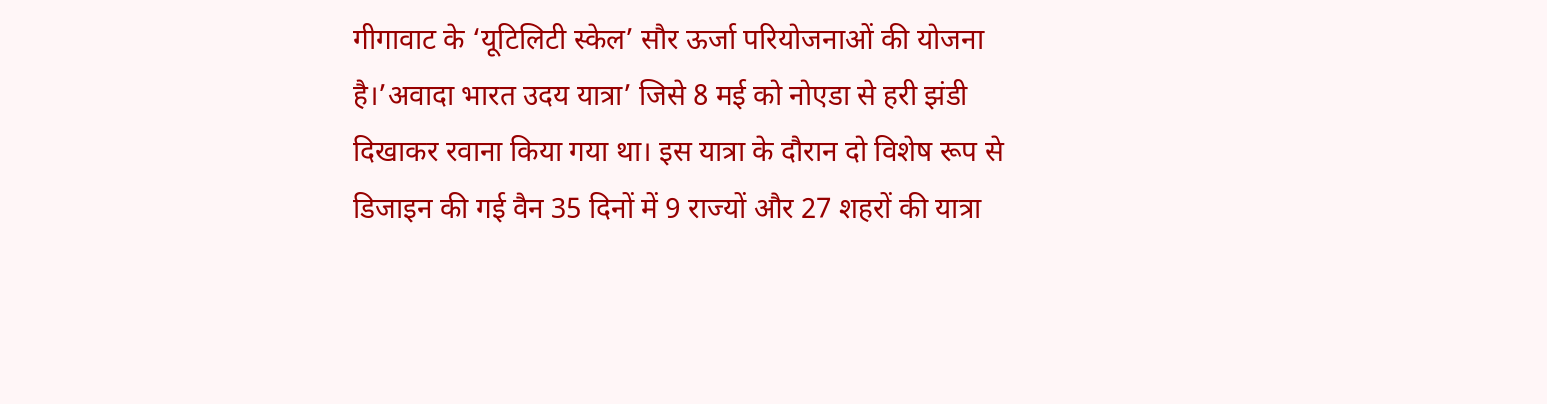गीगावाट के ‘यूटिलिटी स्केल’ सौर ऊर्जा परियोजनाओं की योजना है।’अवादा भारत उदय यात्रा’ जिसे 8 मई को नोएडा से हरी झंडी दिखाकर रवाना किया गया था। इस यात्रा के दौरान दो विशेष रूप से डिजाइन की गई वैन 35 दिनों में 9 राज्यों और 27 शहरों की यात्रा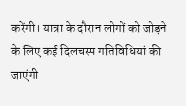करेंगी। यात्रा के दौरान लोगों को जोड़ने के लिए कई दिलचस्प गतिविधियां की जाएंगी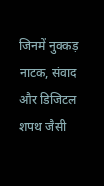जिनमें नुक्कड़ नाटक, संवाद और डिजिटल शपथ जैसी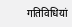गतिविधियां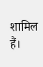शामिल हैं।